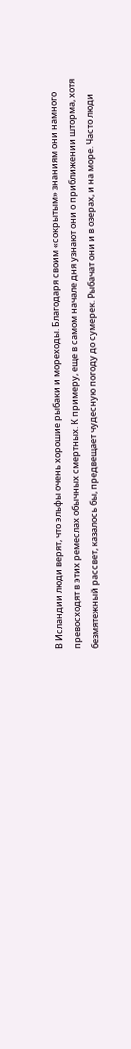В Исландии люди верят, что эльфы очень хорошие рыбаки и мореходы. Благодаря своим «сокрытым» знаниям они намного превосходят в этих ремеслах обычных смертных. К примеру, еще в самом начале дня узнают они о приближении шторма, хотя безмятежный рассвет, казалось бы, предвещает чудесную погоду до сумерек. Рыбачат они и в озерах, и на море. Часто люди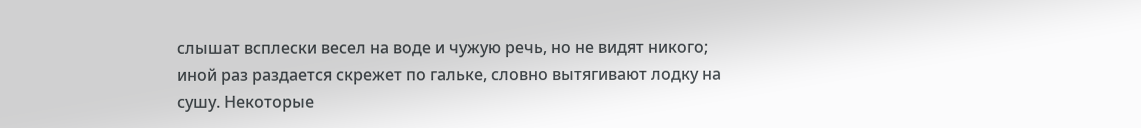слышат всплески весел на воде и чужую речь, но не видят никого; иной раз раздается скрежет по гальке, словно вытягивают лодку на сушу. Некоторые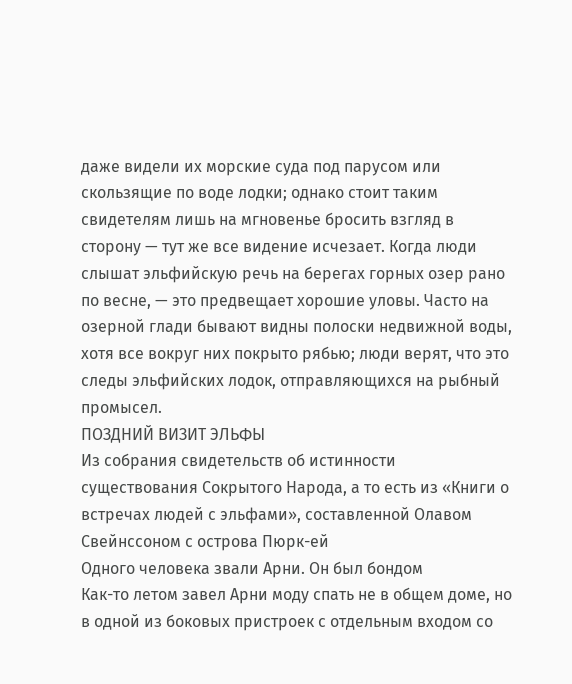даже видели их морские суда под парусом или скользящие по воде лодки; однако стоит таким свидетелям лишь на мгновенье бросить взгляд в сторону — тут же все видение исчезает. Когда люди слышат эльфийскую речь на берегах горных озер рано по весне, — это предвещает хорошие уловы. Часто на озерной глади бывают видны полоски недвижной воды, хотя все вокруг них покрыто рябью; люди верят, что это следы эльфийских лодок, отправляющихся на рыбный промысел.
ПОЗДНИЙ ВИЗИТ ЭЛЬФЫ
Из собрания свидетельств об истинности существования Сокрытого Народа, а то есть из «Книги о встречах людей с эльфами», составленной Олавом Свейнссоном с острова Пюрк-ей
Одного человека звали Арни. Он был бондом
Как-то летом завел Арни моду спать не в общем доме, но в одной из боковых пристроек с отдельным входом со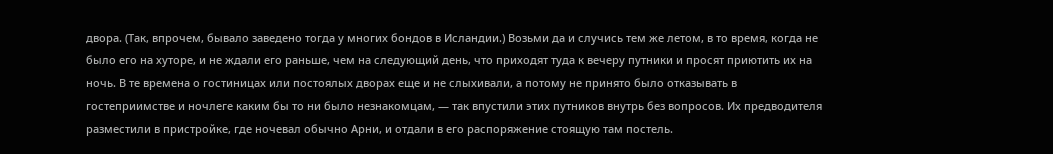двора. (Так, впрочем, бывало заведено тогда у многих бондов в Исландии.) Возьми да и случись тем же летом, в то время, когда не было его на хуторе, и не ждали его раньше, чем на следующий день, что приходят туда к вечеру путники и просят приютить их на ночь. В те времена о гостиницах или постоялых дворах еще и не слыхивали, а потому не принято было отказывать в гостеприимстве и ночлеге каким бы то ни было незнакомцам, — так впустили этих путников внутрь без вопросов. Их предводителя разместили в пристройке, где ночевал обычно Арни, и отдали в его распоряжение стоящую там постель.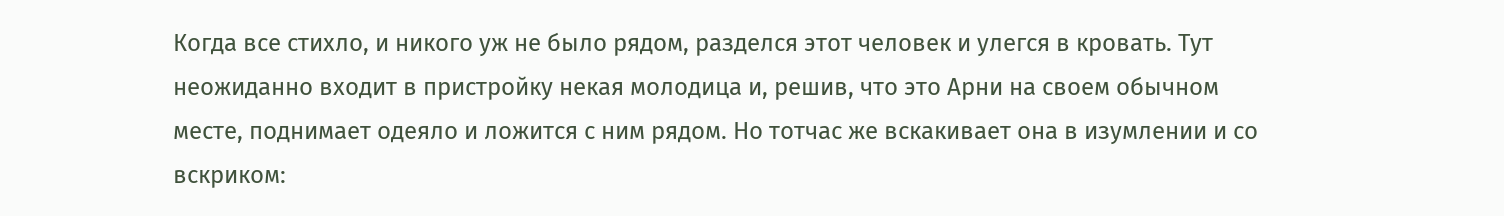Когда все стихло, и никого уж не было рядом, разделся этот человек и улегся в кровать. Тут неожиданно входит в пристройку некая молодица и, решив, что это Арни на своем обычном месте, поднимает одеяло и ложится с ним рядом. Но тотчас же вскакивает она в изумлении и со вскриком: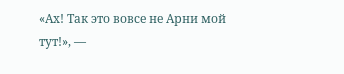«Ах! Так это вовсе не Арни мой тут!», —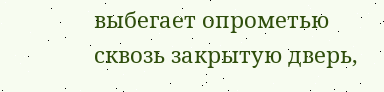выбегает опрометью сквозь закрытую дверь,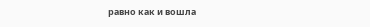равно как и вошла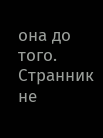она до того. Странник не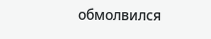обмолвился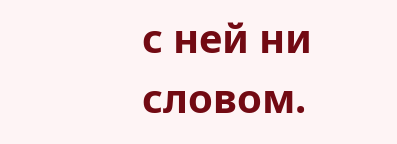с ней ни словом.